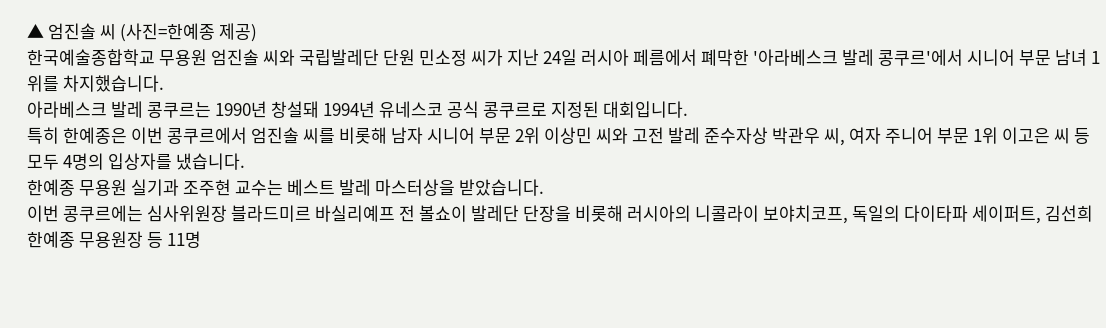▲ 엄진솔 씨 (사진=한예종 제공)
한국예술종합학교 무용원 엄진솔 씨와 국립발레단 단원 민소정 씨가 지난 24일 러시아 페름에서 폐막한 '아라베스크 발레 콩쿠르'에서 시니어 부문 남녀 1위를 차지했습니다.
아라베스크 발레 콩쿠르는 1990년 창설돼 1994년 유네스코 공식 콩쿠르로 지정된 대회입니다.
특히 한예종은 이번 콩쿠르에서 엄진솔 씨를 비롯해 남자 시니어 부문 2위 이상민 씨와 고전 발레 준수자상 박관우 씨, 여자 주니어 부문 1위 이고은 씨 등 모두 4명의 입상자를 냈습니다.
한예종 무용원 실기과 조주현 교수는 베스트 발레 마스터상을 받았습니다.
이번 콩쿠르에는 심사위원장 블라드미르 바실리예프 전 볼쇼이 발레단 단장을 비롯해 러시아의 니콜라이 보야치코프, 독일의 다이타파 세이퍼트, 김선희 한예종 무용원장 등 11명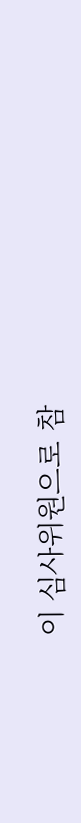이 심사위원으로 참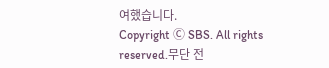여했습니다.
Copyright Ⓒ SBS. All rights reserved.무단 전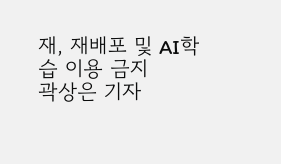재, 재배포 및 AI학습 이용 금지
곽상은 기자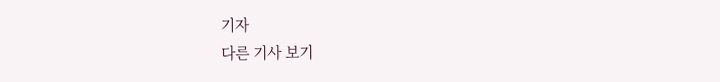기자
다른 기사 보기